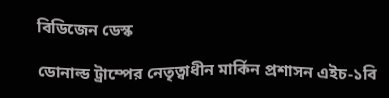বিডিজেন ডেস্ক

ডোনাল্ড ট্রাম্পের নেতৃত্বাধীন মার্কিন প্রশাসন এইচ-১বি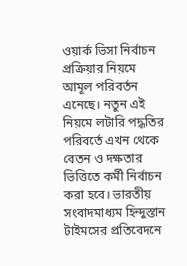ওয়ার্ক ভিসা নির্বাচন প্রক্রিয়ার নিয়মে আমূল পরিবর্তন এনেছে। নতুন এই নিয়মে লটারি পদ্ধতির পরিবর্তে এখন থেকে বেতন ও দক্ষতার ভিত্তিতে কর্মী নির্বাচন করা হবে। ভারতীয় সংবাদমাধ্যম হিন্দুস্তান টাইমসের প্রতিবেদনে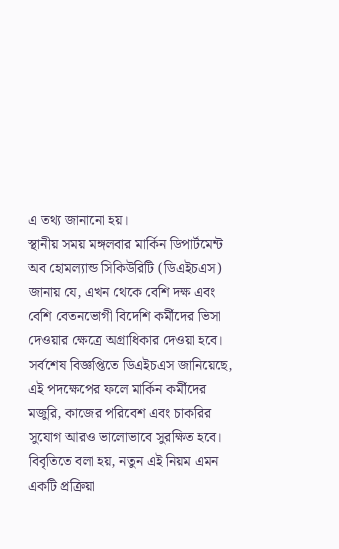এ তথ্য জানানো হয়।
স্থানীয় সময় মঙ্গলবার মার্কিন ডিপার্টমেন্ট অব হোমল্যান্ড সিকিউরিটি (ডিএইচএস) জানায় যে, এখন থেকে বেশি দক্ষ এবং বেশি বেতনভোগী বিদেশি কর্মীদের ভিসা দেওয়ার ক্ষেত্রে অগ্রাধিকার দেওয়া হবে।
সর্বশেষ বিজ্ঞপ্তিতে ডিএইচএস জানিয়েছে, এই পদক্ষেপের ফলে মার্কিন কর্মীদের মজুরি, কাজের পরিবেশ এবং চাকরির সুযোগ আরও ভালোভাবে সুরক্ষিত হবে।
বিবৃতিতে বলা হয়, নতুন এই নিয়ম এমন একটি প্রক্রিয়া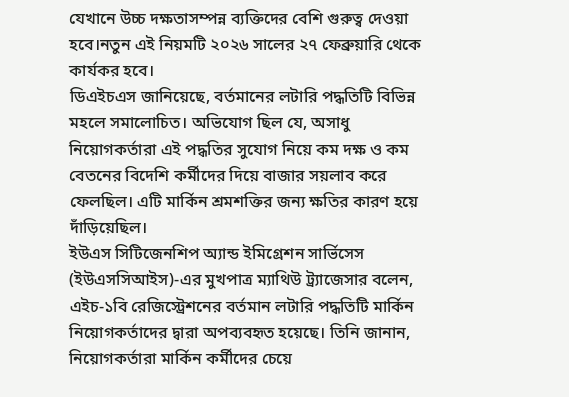যেখানে উচ্চ দক্ষতাসম্পন্ন ব্যক্তিদের বেশি গুরুত্ব দেওয়া হবে।নতুন এই নিয়মটি ২০২৬ সালের ২৭ ফেব্রুয়ারি থেকে কার্যকর হবে।
ডিএইচএস জানিয়েছে, বর্তমানের লটারি পদ্ধতিটি বিভিন্ন মহলে সমালোচিত। অভিযোগ ছিল যে, অসাধু নিয়োগকর্তারা এই পদ্ধতির সুযোগ নিয়ে কম দক্ষ ও কম বেতনের বিদেশি কর্মীদের দিয়ে বাজার সয়লাব করে ফেলছিল। এটি মার্কিন শ্রমশক্তির জন্য ক্ষতির কারণ হয়ে দাঁড়িয়েছিল।
ইউএস সিটিজেনশিপ অ্যান্ড ইমিগ্রেশন সার্ভিসেস (ইউএসসিআইস)-এর মুখপাত্র ম্যাথিউ ট্র্যাজেসার বলেন, এইচ-১বি রেজিস্ট্রেশনের বর্তমান লটারি পদ্ধতিটি মার্কিন নিয়োগকর্তাদের দ্বারা অপব্যবহৃত হয়েছে। তিনি জানান, নিয়োগকর্তারা মার্কিন কর্মীদের চেয়ে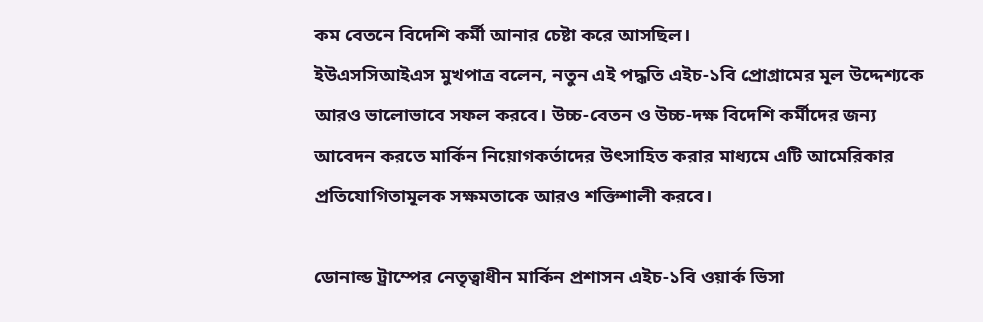কম বেতনে বিদেশি কর্মী আনার চেষ্টা করে আসছিল।
ইউএসসিআইএস মুখপাত্র বলেন, নতুন এই পদ্ধতি এইচ-১বি প্রোগ্রামের মূল উদ্দেশ্যকে আরও ভালোভাবে সফল করবে। উচ্চ-বেতন ও উচ্চ-দক্ষ বিদেশি কর্মীদের জন্য আবেদন করতে মার্কিন নিয়োগকর্তাদের উৎসাহিত করার মাধ্যমে এটি আমেরিকার প্রতিযোগিতামূলক সক্ষমতাকে আরও শক্তিশালী করবে।

ডোনাল্ড ট্রাম্পের নেতৃত্বাধীন মার্কিন প্রশাসন এইচ-১বি ওয়ার্ক ভিসা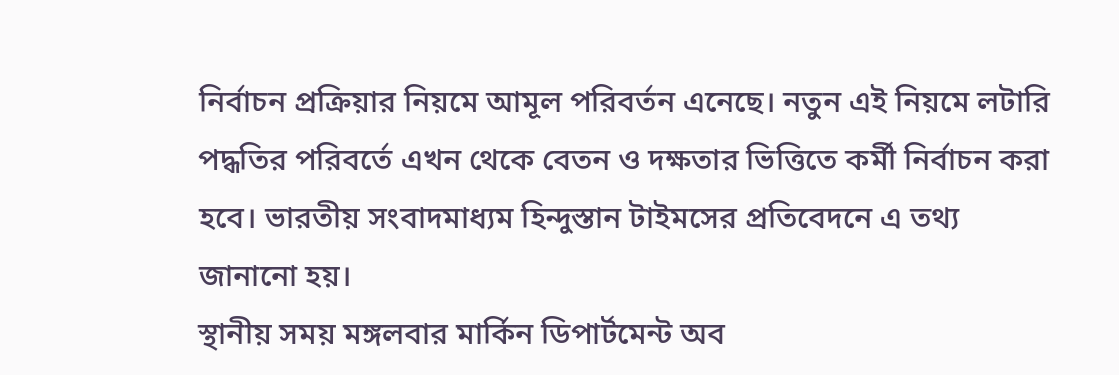নির্বাচন প্রক্রিয়ার নিয়মে আমূল পরিবর্তন এনেছে। নতুন এই নিয়মে লটারি পদ্ধতির পরিবর্তে এখন থেকে বেতন ও দক্ষতার ভিত্তিতে কর্মী নির্বাচন করা হবে। ভারতীয় সংবাদমাধ্যম হিন্দুস্তান টাইমসের প্রতিবেদনে এ তথ্য জানানো হয়।
স্থানীয় সময় মঙ্গলবার মার্কিন ডিপার্টমেন্ট অব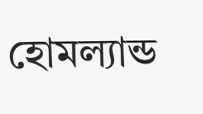হোমল্যান্ড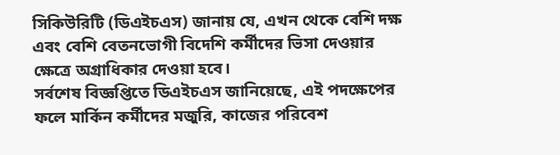সিকিউরিটি (ডিএইচএস) জানায় যে, এখন থেকে বেশি দক্ষ এবং বেশি বেতনভোগী বিদেশি কর্মীদের ভিসা দেওয়ার ক্ষেত্রে অগ্রাধিকার দেওয়া হবে।
সর্বশেষ বিজ্ঞপ্তিতে ডিএইচএস জানিয়েছে, এই পদক্ষেপের ফলে মার্কিন কর্মীদের মজুরি, কাজের পরিবেশ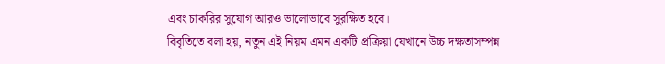এবং চাকরির সুযোগ আরও ভালোভাবে সুরক্ষিত হবে।
বিবৃতিতে বলা হয়, নতুন এই নিয়ম এমন একটি প্রক্রিয়া যেখানে উচ্চ দক্ষতাসম্পন্ন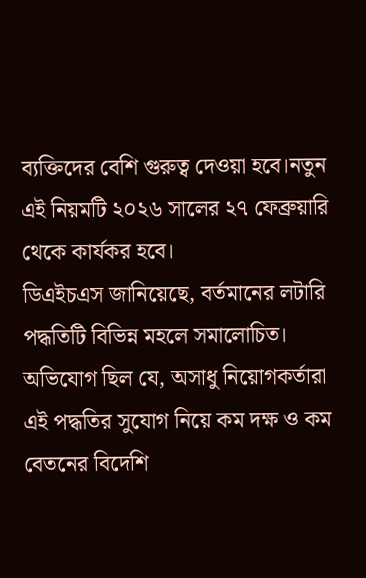ব্যক্তিদের বেশি গুরুত্ব দেওয়া হবে।নতুন এই নিয়মটি ২০২৬ সালের ২৭ ফেব্রুয়ারি থেকে কার্যকর হবে।
ডিএইচএস জানিয়েছে, বর্তমানের লটারি পদ্ধতিটি বিভিন্ন মহলে সমালোচিত। অভিযোগ ছিল যে, অসাধু নিয়োগকর্তারা এই পদ্ধতির সুযোগ নিয়ে কম দক্ষ ও কম বেতনের বিদেশি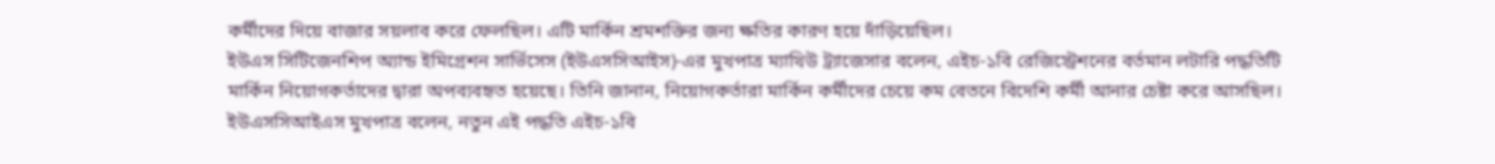কর্মীদের দিয়ে বাজার সয়লাব করে ফেলছিল। এটি মার্কিন শ্রমশক্তির জন্য ক্ষতির কারণ হয়ে দাঁড়িয়েছিল।
ইউএস সিটিজেনশিপ অ্যান্ড ইমিগ্রেশন সার্ভিসেস (ইউএসসিআইস)-এর মুখপাত্র ম্যাথিউ ট্র্যাজেসার বলেন, এইচ-১বি রেজিস্ট্রেশনের বর্তমান লটারি পদ্ধতিটি মার্কিন নিয়োগকর্তাদের দ্বারা অপব্যবহৃত হয়েছে। তিনি জানান, নিয়োগকর্তারা মার্কিন কর্মীদের চেয়ে কম বেতনে বিদেশি কর্মী আনার চেষ্টা করে আসছিল।
ইউএসসিআইএস মুখপাত্র বলেন, নতুন এই পদ্ধতি এইচ-১বি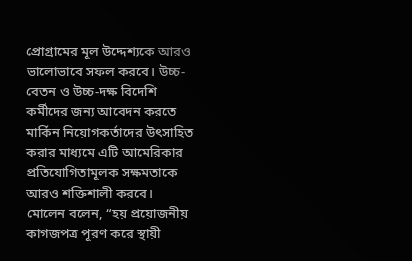প্রোগ্রামের মূল উদ্দেশ্যকে আরও ভালোভাবে সফল করবে। উচ্চ-বেতন ও উচ্চ-দক্ষ বিদেশি কর্মীদের জন্য আবেদন করতে মার্কিন নিয়োগকর্তাদের উৎসাহিত করার মাধ্যমে এটি আমেরিকার প্রতিযোগিতামূলক সক্ষমতাকে আরও শক্তিশালী করবে।
মোলেন বলেন, “হয় প্রয়োজনীয় কাগজপত্র পূরণ করে স্থায়ী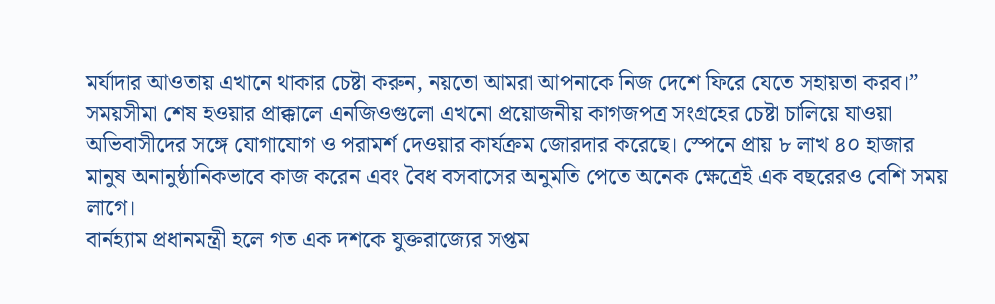মর্যাদার আওতায় এখানে থাকার চেষ্টা করুন, নয়তো আমরা আপনাকে নিজ দেশে ফিরে যেতে সহায়তা করব।”
সময়সীমা শেষ হওয়ার প্রাক্কালে এনজিওগুলো এখনো প্রয়োজনীয় কাগজপত্র সংগ্রহের চেষ্টা চালিয়ে যাওয়া অভিবাসীদের সঙ্গে যোগাযোগ ও পরামর্শ দেওয়ার কার্যক্রম জোরদার করেছে। স্পেনে প্রায় ৮ লাখ ৪০ হাজার মানুষ অনানুষ্ঠানিকভাবে কাজ করেন এবং বৈধ বসবাসের অনুমতি পেতে অনেক ক্ষেত্রেই এক বছরেরও বেশি সময় লাগে।
বার্নহ্যাম প্রধানমন্ত্রী হলে গত এক দশকে যুক্তরাজ্যের সপ্তম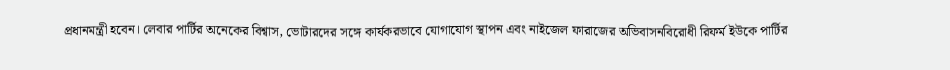প্রধানমন্ত্রী হবেন। লেবার পার্টির অনেকের বিশ্বাস, ভোটারদের সঙ্গে কার্যকরভাবে যোগাযোগ স্থাপন এবং নাইজেল ফারাজের অভিবাসনবিরোধী রিফর্ম ইউকে পার্টির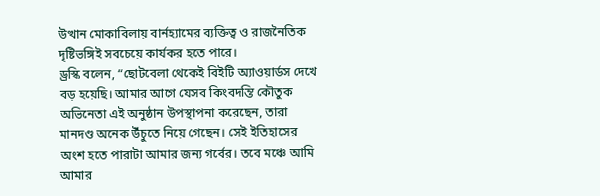উত্থান মোকাবিলায় বার্নহ্যামের ব্যক্তিত্ব ও রাজনৈতিক দৃষ্টিভঙ্গিই সবচেয়ে কার্যকর হতে পারে।
ড্রস্কি বলেন, “ছোটবেলা থেকেই বিইটি অ্যাওয়ার্ডস দেখে বড় হয়েছি। আমার আগে যেসব কিংবদন্তি কৌতুক অভিনেতা এই অনুষ্ঠান উপস্থাপনা করেছেন, তারা মানদণ্ড অনেক উঁচুতে নিয়ে গেছেন। সেই ইতিহাসের অংশ হতে পারাটা আমার জন্য গর্বের। তবে মঞ্চে আমি আমার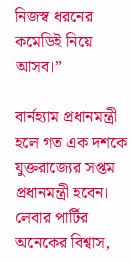নিজস্ব ধরনের কমেডিই নিয়ে আসব।”

বার্নহ্যাম প্রধানমন্ত্রী হলে গত এক দশকে যুক্তরাজ্যের সপ্তম প্রধানমন্ত্রী হবেন। লেবার পার্টির অনেকের বিশ্বাস,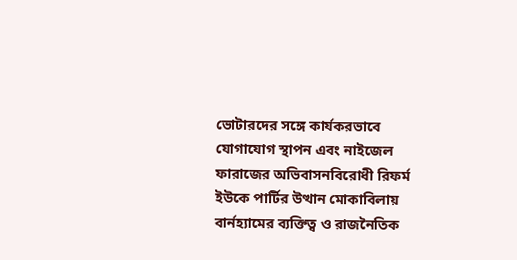ভোটারদের সঙ্গে কার্যকরভাবে যোগাযোগ স্থাপন এবং নাইজেল ফারাজের অভিবাসনবিরোধী রিফর্ম ইউকে পার্টির উত্থান মোকাবিলায় বার্নহ্যামের ব্যক্তিত্ব ও রাজনৈতিক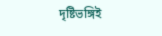দৃষ্টিভঙ্গিই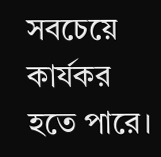সবচেয়ে কার্যকর হতে পারে।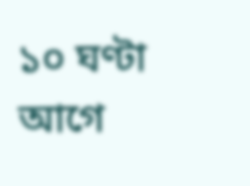১০ ঘণ্টা আগে